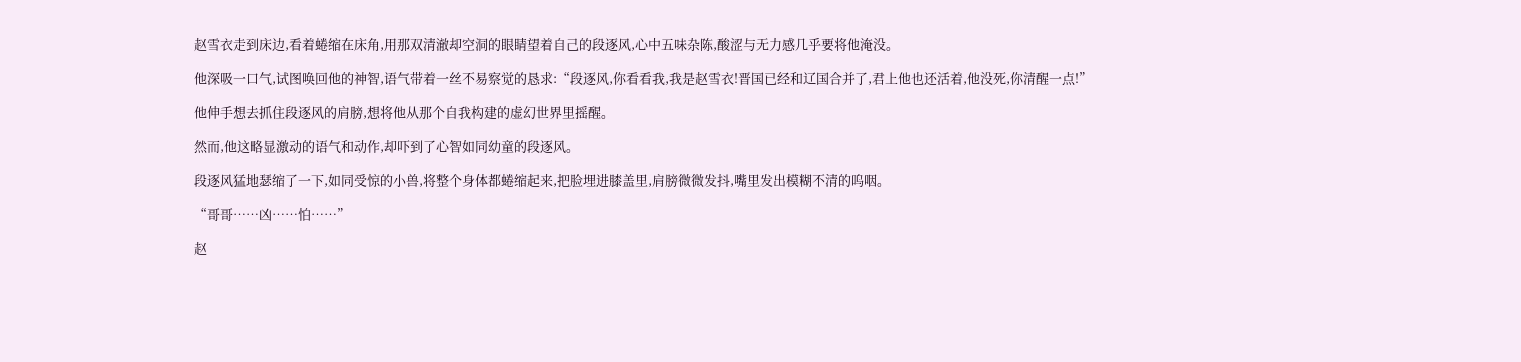赵雪衣走到床边,看着蜷缩在床角,用那双清澈却空洞的眼睛望着自己的段逐风,心中五味杂陈,酸涩与无力感几乎要将他淹没。

他深吸一口气,试图唤回他的神智,语气带着一丝不易察觉的恳求:“段逐风,你看看我,我是赵雪衣!晋国已经和辽国合并了,君上他也还活着,他没死,你清醒一点!”

他伸手想去抓住段逐风的肩膀,想将他从那个自我构建的虚幻世界里摇醒。

然而,他这略显激动的语气和动作,却吓到了心智如同幼童的段逐风。

段逐风猛地瑟缩了一下,如同受惊的小兽,将整个身体都蜷缩起来,把脸埋进膝盖里,肩膀微微发抖,嘴里发出模糊不清的呜咽。

“哥哥……凶……怕……”

赵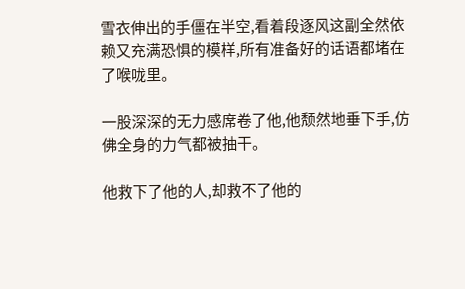雪衣伸出的手僵在半空,看着段逐风这副全然依赖又充满恐惧的模样,所有准备好的话语都堵在了喉咙里。

一股深深的无力感席卷了他,他颓然地垂下手,仿佛全身的力气都被抽干。

他救下了他的人,却救不了他的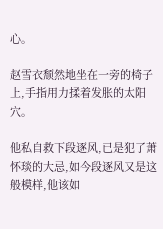心。

赵雪衣颓然地坐在一旁的椅子上,手指用力揉着发胀的太阳穴。

他私自救下段逐风,已是犯了萧怀琰的大忌,如今段逐风又是这般模样,他该如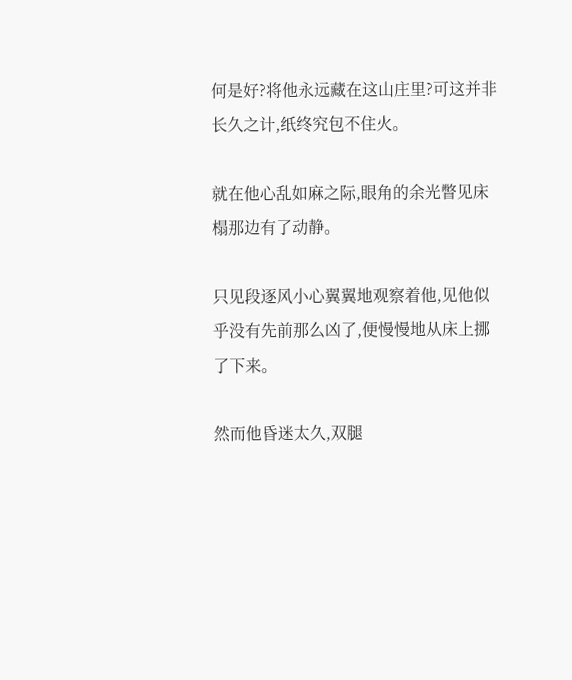何是好?将他永远藏在这山庄里?可这并非长久之计,纸终究包不住火。

就在他心乱如麻之际,眼角的余光瞥见床榻那边有了动静。

只见段逐风小心翼翼地观察着他,见他似乎没有先前那么凶了,便慢慢地从床上挪了下来。

然而他昏迷太久,双腿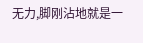无力,脚刚沾地就是一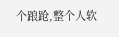个踉跄,整个人软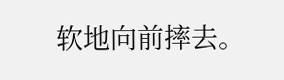软地向前摔去。